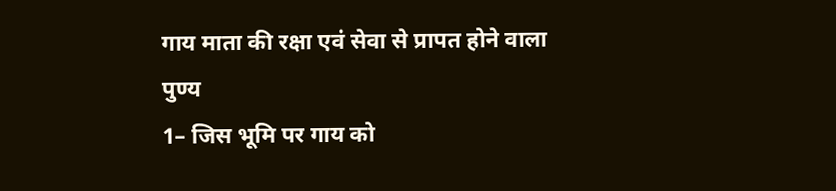गाय माता की रक्षा एवं सेवा से प्रापत होने वाला पुण्य
1– जिस भूमि पर गाय को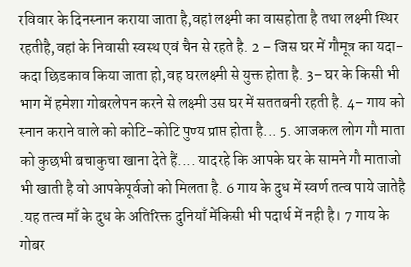रविवार के दिनस्नान कराया जाता है,वहां लक्ष्मी का वासहोता है तथा लक्ष्मी स्थिर रहतीहै,वहां के निवासी स्वस्थ एवं चैन से रहते है. 2 – जिस घर में गौमूत्र का यदा-कदा छिडकाव किया जाता हो,वह घरलक्ष्मी से युक्त होता है. 3– घर के किसी भी भाग में हमेशा गोबरलेपन करने से लक्ष्मी उस घर में सततबनी रहती है. 4– गाय को स्नान कराने वाले को कोटि-कोटि पुण्य प्राप्त होता है... 5. आजकल लोग गौ माता को कुछभी बचाकुचा खाना देते हैं.... यादरहे कि आपके घर के सामने गौ माताजो भी खाती है वो आपकेपूर्वजो को मिलता है. 6 गाय के दुध में स्वर्ण तत्व पाये जातेहै .यह तत्व माँ के दुध के अतिरिक्त दुनियाँ मेंकिसी भी पदार्थ में नही है। 7 गाय के गोबर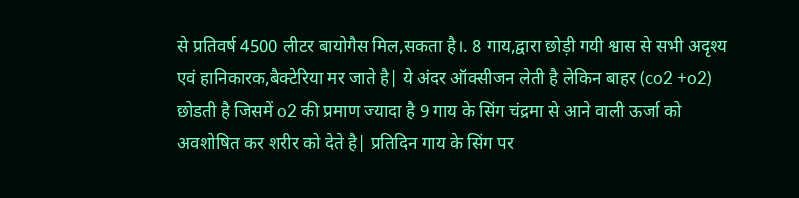से प्रतिवर्ष 4500 लीटर बायोगैस मिल,सकता है।. 8 गाय,द्वारा छोड़ी गयी श्वास से सभी अदृश्य एवं हानिकारक,बैक्टेरिया मर जाते है| ये अंदर ऑक्सीजन लेती है लेकिन बाहर (co2 +o2) छोडती है जिसमें o2 की प्रमाण ज्यादा है 9 गाय के सिंग चंद्रमा से आने वाली ऊर्जा को अवशोषित कर शरीर को देते है| प्रतिदिन गाय के सिंग पर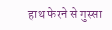हाथ फेरने से गुस्सा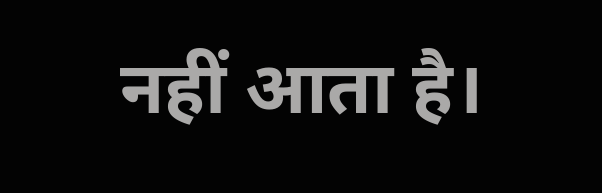नहीं आता है।